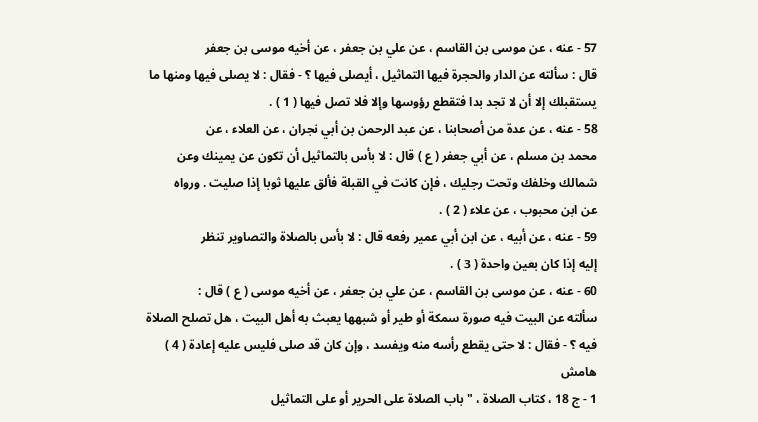57 - عنه ، عن موسى بن القاسم ، عن علي بن جعفر ، عن أخيه موسى بن جعفر
قال : سألته عن الدار والحجرة فيها التماثيل ، أيصلى فيها ؟ - فقال : لا يصلى فيها ومنها ما
يستقبلك إلا أن لا تجد بدا فتقطع رؤوسها وإلا فلا تصل فيها ( 1 ) .
58 - عنه ، عن عدة من أصحابنا ، عن عبد الرحمن بن أبي نجران ، عن العلاء ، عن
محمد بن مسلم ، عن أبي جعفر ( ع ) قال : لا بأس بالتماثيل أن تكون عن يمينك وعن
شمالك وخلفك وتحت رجليك ، فإن كانت في القبلة فألق عليها ثوبا إذا صليت . ورواه
عن ابن محبوب ، عن علاء ( 2 ) .
59 - عنه ، عن أبيه ، عن ابن أبي عمير رفعه قال : لا بأس بالصلاة والتصاوير تنظر
إليه إذا كان بعين واحدة ( 3 ) .
60 - عنه ، عن موسى بن القاسم ، عن علي بن جعفر ، عن أخيه موسى ( ع ) قال :
سألته عن البيت فيه صورة سمكة أو طير أو شبهها يعبث به أهل البيت ، هل تصلح الصلاة
فيه ؟ - فقال : لا حتى يقطع رأسه منه ويفسد ، وإن كان قد صلى فليس عليه إعادة ( 4 )
هامش
1 - ج 18 ، كتاب الصلاة ، " باب الصلاة على الحرير أو على التماثيل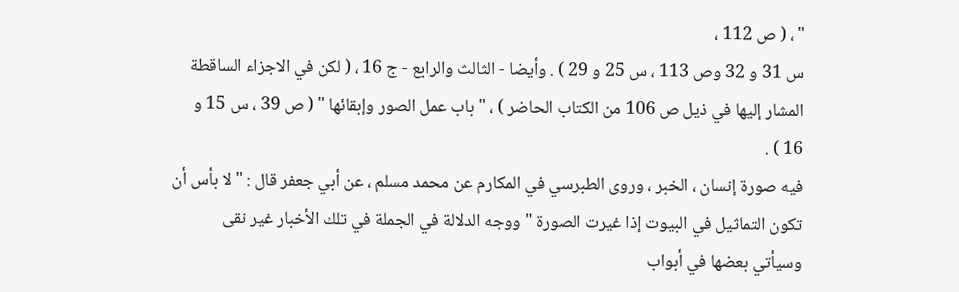" ، ( ص 112 ،
س 31 و 32 وص 113 ، س 25 و 29 ) . وأيضا - الثالث والرابع - ج 16 ، ( لكن في الاجزاء الساقطة
المشار إليها في ذيل ص 106 من الكتاب الحاضر ) ، " باب عمل الصور وإبقائها " ( ص 39 ، س 15 و 16 ) .
فيه صورة إنسان ، الخبر ، وروى الطبرسي في المكارم عن محمد مسلم ، عن أبي جعفر قال : " لا بأس أن
تكون التماثيل في البيوت إذا غيرت الصورة " ووجه الدلالة في الجملة في تلك الأخبار غير نقى
وسيأتي بعضها في أبواب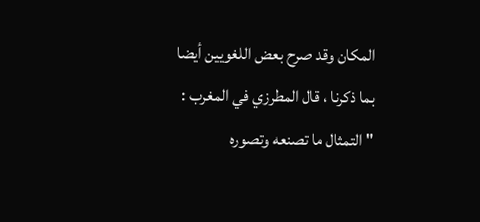المكان وقد صرح بعض اللغويين أيضا بما ذكرنا ، قال المطرزي في المغرب :
" التمثال ما تصنعه وتصوره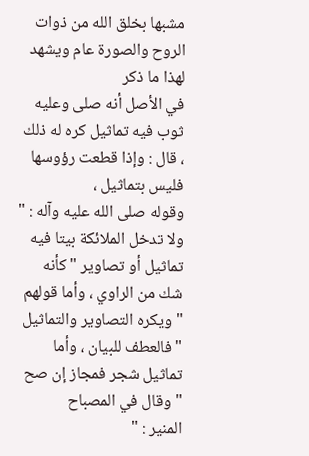مشبها بخلق الله من ذوات الروح والصورة عام ويشهد لهذا ما ذكر
في الأصل أنه صلى وعليه ثوب فيه تماثيل كره له ذلك ، قال : وإذا قطعت رؤوسها فليس بتماثيل ،
وقوله صلى الله عليه وآله : " ولا تدخل الملائكة بيتا فيه تماثيل أو تصاوير " كأنه شك من الراوي ، وأما قولهم
" ويكره التصاوير والتماثيل " فالعطف للبيان ، وأما تماثيل شجر فمجاز إن صح " وقال في المصباح
المنير : "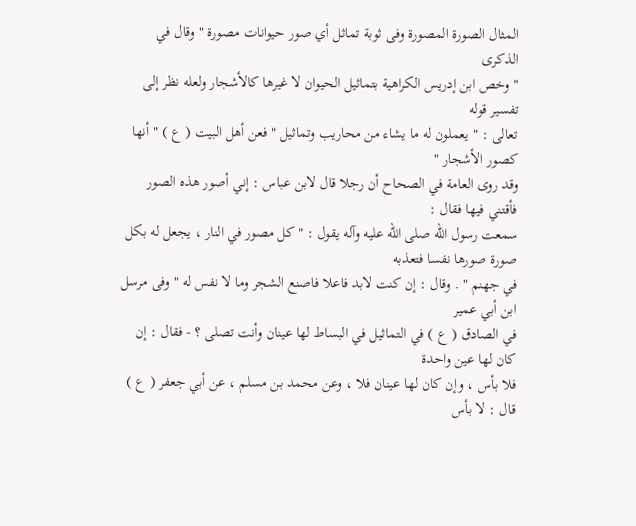المثال الصورة المصورة وفى ثوبة تماثل أي صور حيوانات مصورة " وقال في الذكرى
" وخص ابن إدريس الكراهية بتماثيل الحيوان لا غيرها كالأشجار ولعله نظر إلى تفسير قوله
تعالى : " يعملون له ما يشاء من محاريب وتماثيل " فعن أهل البيت ( ع ) " أنها كصور الأشجار "
وقد روى العامة في الصحاح أن رجلا قال لابن عباس : إني أصور هذه الصور فأقتني فيها فقال :
سمعت رسول الله صلى الله عليه وآله يقول : " كل مصور في النار ، يجعل له بكل صورة صورها نفسا فتعذبه
في جهنم " . وقال : إن كنت لابد فاعلا فاصنع الشجر وما لا نفس له " وفى مرسل ابن أبي عمير
في الصادق ( ع ) في التماثيل في البساط لها عينان وأنت تصلى ؟ - فقال : إن كان لها عين واحدة
فلا بأس ، وإن كان لها عينان فلا ، وعن محمد بن مسلم ، عن أبي جعفر ( ع ) قال : لا بأس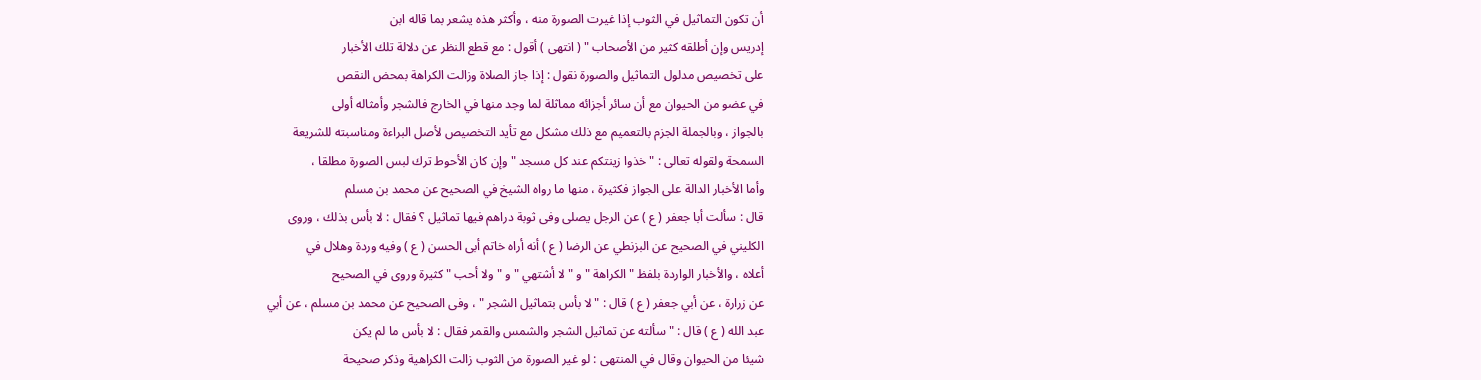أن تكون التماثيل في الثوب إذا غيرت الصورة منه ، وأكثر هذه يشعر بما قاله ابن
إدريس وإن أطلقه كثير من الأصحاب " ( انتهى ) أقول : مع قطع النظر عن دلالة تلك الأخبار
على تخصيص مدلول التماثيل والصورة نقول : إذا جاز الصلاة وزالت الكراهة بمحض النقص
في عضو من الحيوان مع أن سائر أجزائه مماثلة لما وجد منها في الخارج فالشجر وأمثاله أولى
بالجواز ، وبالجملة الجزم بالتعميم مع ذلك مشكل مع تأيد التخصيص لأصل البراءة ومناسبته للشريعة
السمحة ولقوله تعالى : " خذوا زينتكم عند كل مسجد " وإن كان الأحوط ترك لبس الصورة مطلقا ،
وأما الأخبار الدالة على الجواز فكثيرة ، منها ما رواه الشيخ في الصحيح عن محمد بن مسلم
قال : سألت أبا جعفر ( ع ) عن الرجل يصلى وفى ثوبة دراهم فيها تماثيل ؟ فقال : لا بأس بذلك ، وروى
الكليني في الصحيح عن البزنطي عن الرضا ( ع ) أنه أراه خاتم أبى الحسن ( ع ) وفيه وردة وهلال في
أعلاه ، والأخبار الواردة بلفظ " الكراهة " و " لا أشتهي " و " ولا أحب " كثيرة وروى في الصحيح
عن زرارة ، عن أبي جعفر ( ع ) قال : " لا بأس بتماثيل الشجر " ، وفى الصحيح عن محمد بن مسلم ، عن أبي
عبد الله ( ع ) قال : " سألته عن تماثيل الشجر والشمس والقمر فقال : لا بأس ما لم يكن
شيئا من الحيوان وقال في المنتهى : لو غير الصورة من الثوب زالت الكراهية وذكر صحيحة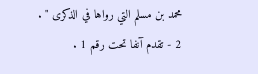محمد بن مسلم التي رواها في الذكرى " .
2 - تقدم آنفا تحت رقم 1 .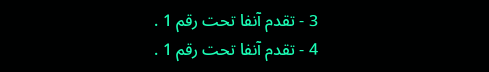3 - تقدم آنفا تحت رقم 1 .
4 - تقدم آنفا تحت رقم 1 .